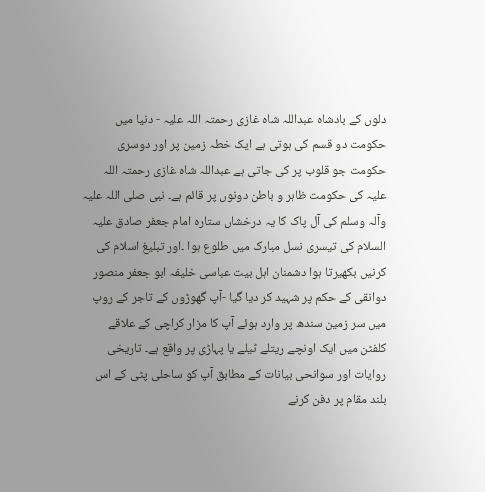دلوں کے بادشاہ عبداللہ شاہ غازی رحمتہ اللہ علیہ - دنیا میں حکومت دو قسم کی ہوتی ہے ایک خطہ زمین پر اور دوسری حکومت جو قلوب پر کی جاتی ہے عبداللہ شاہ غازی رحمتہ اللہ علیہ کی حکومت ظاہر و باطن دونوں پر قائم ہے۔ نبی صلی اللہ علیہ وآلہ وسلم کی آل پاک کا یہ درخشاں ستارہ امام جعفر صادق علیہ السلام کی تیسری نسل مبارک میں طلوع ہوا ۔اور تبلیغ اسلام کی کرنیں بکھیرتا ہوا دشمنان اہل بیت عباسی خلیفہ ابو جعفر منصور دوانقی کے حکم پر شہید کر دیا گیا -آپ گھوڑوں کے تاجر کے روپ میں سر زمین سندھ پر وارد ہوئے آپ کا مزار کراچی کے علاقے کلفٹن میں ایک اونچے ریتلے ٹیلے یا پہاڑی پر واقع ہے۔ تاریخی روایات اور سوانحی بیانات کے مطابق آپ کو ساحلی پٹی کے اس بلند مقام پر دفن کرنے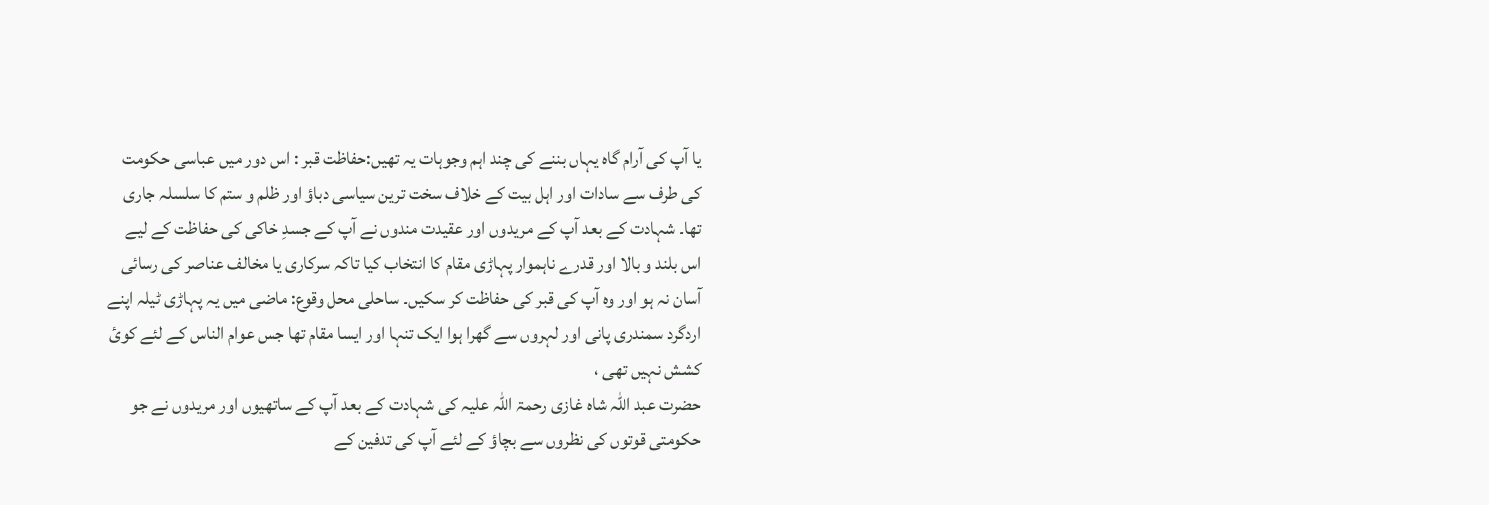یا آپ کی آرام گاہ یہاں بننے کی چند اہم وجوہات یہ تھیں:حفاظت قبر : اس دور میں عباسی حکومت کی طرف سے سادات اور اہل بیت کے خلاف سخت ترین سیاسی دباؤ اور ظلم و ستم کا سلسلہ جاری تھا۔ شہادت کے بعد آپ کے مریدوں اور عقیدت مندوں نے آپ کے جسدِ خاکی کی حفاظت کے لیے اس بلند و بالا اور قدرے ناہموار پہاڑی مقام کا انتخاب کیا تاکہ سرکاری یا مخالف عناصر کی رسائی آسان نہ ہو اور وہ آپ کی قبر کی حفاظت کر سکیں۔ ساحلی محل وقوع: ماضی میں یہ پہاڑی ٹیلہ اپنے اردگرد سمندری پانی اور لہروں سے گھرا ہوا ایک تنہا اور ایسا مقام تھا جس عوام الناس کے لئے کوئ کشش نہیں تھی ،
حضرت عبد اللہ شاہ غازی رحمۃ اللہ علیہ کی شہادت کے بعد آپ کے ساتھیوں اور مریدوں نے جو حکومتی قوتوں کی نظروں سے بچاؤ کے لئے آپ کی تدفین کے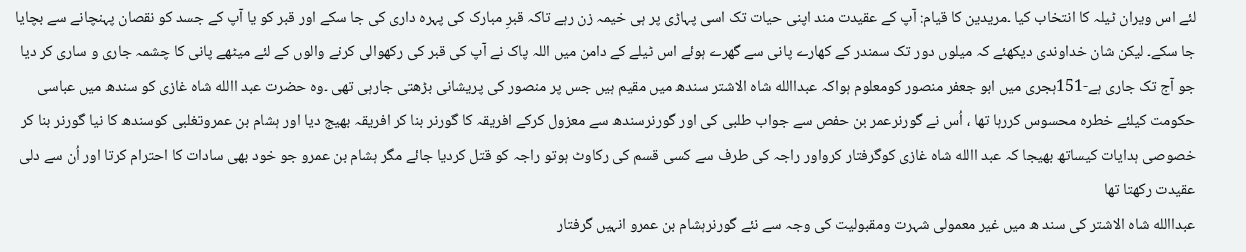لئے اس ویران ٹیلہ کا انتخاب کیا ۔مریدین کا قیام: آپ کے عقیدت مند اپنی حیات تک اسی پہاڑی پر ہی خیمہ زن رہے تاکہ قبرِ مبارک کی پہرہ داری کی جا سکے اور قبر کو یا آپ کے جسد کو نقصان پہنچانے سے بچایا جا سکے۔ لیکن شان خداوندی دیکھئے کہ میلوں دور تک سمندر کے کھارے پانی سے گھرے ہوئے اس ٹیلے کے دامن میں اللہ پاک نے آپ کی قبر کی رکھوالی کرنے والوں کے لئے میٹھے پانی کا چشمہ جاری و ساری کر دیا جو آج تک جاری ہے-151ہجری میں ابو جعفر منصور کومعلوم ہواکہ عبداالله شاہ الاشتر سندھ میں مقیم ہیں جس پر منصور کی پریشانی بڑھتی جارہی تھی ۔وہ حضرت عبد االله شاہ غازی کو سندھ میں عباسی حکومت کیلئے خطرہ محسوس کررہا تھا ، اُس نے گورنرعمر بن حفص سے جواب طلبی کی اور گورنرسندھ سے معزول کرکے افریقہ کا گورنر بنا کر افریقہ بھیج دیا اور ہشام بن عمروتغلبی کوسندھ کا نیا گورنر بنا کر خصوصی ہدایات کیساتھ بھیجا کہ عبد االله شاہ غازی کوگرفتار کرواور راجہ کی طرف سے کسی قسم کی رکاوٹ ہوتو راجہ کو قتل کردیا جائے مگر ہشام بن عمرو جو خود بھی سادات کا احترام کرتا اور اُن سے دلی عقیدت رکھتا تھا
عبداالله شاہ الاشتر کی سند ھ میں غیر معمولی شہرت ومقبولیت کی وجہ سے نئے گورنرہشام بن عمرو انہیں گرفتار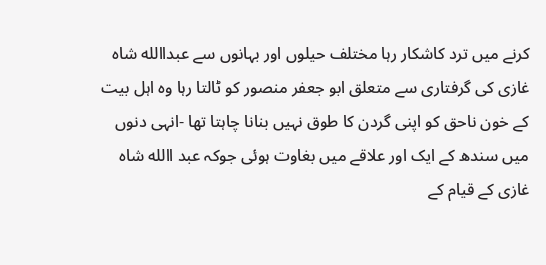کرنے میں ترد کاشکار رہا مختلف حیلوں اور بہانوں سے عبداالله شاہ غازی کی گرفتاری سے متعلق ابو جعفر منصور کو ٹالتا رہا وہ اہل بیت کے خون ناحق کو اپنی گردن کا طوق نہیں بنانا چاہتا تھا -انہی دنوں میں سندھ کے ایک اور علاقے میں بغاوت ہوئی جوکہ عبد االله شاہ غازی کے قیام کے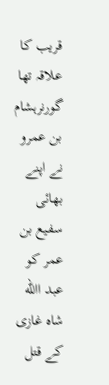قریب کا علاقہ تھا گورنرہشام بن عمرو نے اپنے بھائی سفیع بن عمر کو عبد االله شاہ غازی کے قتل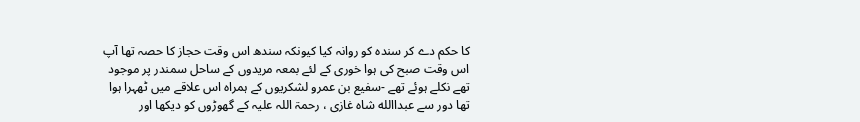کا حکم دے کر سندہ کو روانہ کیا کیونکہ سندھ اس وقت حجاز کا حصہ تھا آپ اس وقت صبح کی ہوا خوری کے لئے بمعہ مریدوں کے ساحل سمندر پر موجود تھے نکلے ہوئے تھے -سفیع بن عمرو لشکریوں کے ہمراہ اس علاقے میں ٹھہرا ہوا تھا دور سے عبداالله شاہ غازی ، رحمۃ اللہ علیہ کے گھوڑوں کو دیکھا اور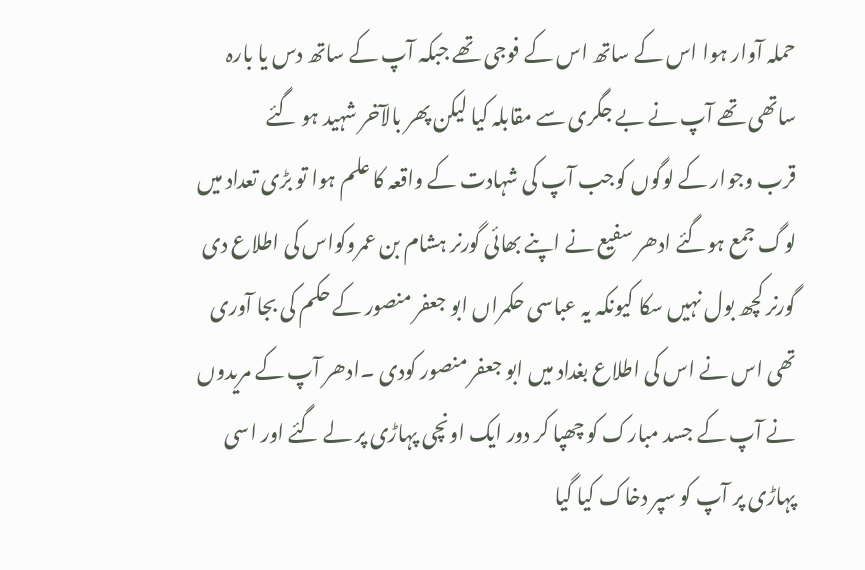حملہ آوار ہوا اس کے ساتھ اس کے فوجی تھے جبکہ آپ کے ساتھ دس یا بارہ ساتھی تھے آپ نے بے جگری سے مقابلہ کیا لیکن پھر بالآخر شہید ہو گئے
قرب وجوار کے لوگوں کوجب آپ کی شہادت کے واقعہ کا علم ہوا تو بڑی تعداد میں لوگ جمع ہوگئے ادھر سفیع نے اپنے بھائی گورنر ہشام بن عمروکواس کی اطلاع دی گورنر کچھ بول نہیں سکا کیونکہ یہ عباسی حکمراں ابو جعفر منصور کے حکم کی بجا آوری تھی اس نے اس کی اطلاع بغداد میں ابو جعفر منصور کودی ۔ادھر آپ کے مریدوں نے آپ کے جسد مبارک کو چھپا کر دور ایک اونچی پہاڑی پر لے گئے اور اسی پہاڑی پر آپ کو سپر دخاک کیا گیا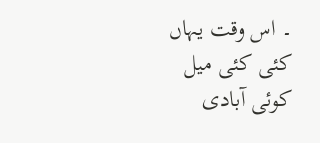۔ اس وقت یہاں کئی کئی میل کوئی آبادی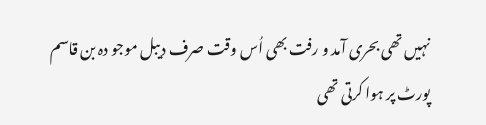نہیں تھی بحری آمد و رفت بھی اُس وقت صرف دیبل موجو دہ بن قاسم پورٹ پر ہوا کرتی تھی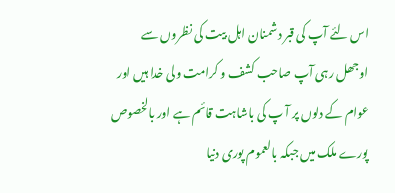اس لئے آپ کی قبر دشمنان اہل بیت کی نظروں سے اوجھل رہی آپ صاحب کشف و کرامت ولی خدا ہیں اور عوام کے دلوں پر آ پ کی باشاہت قائم ہے اور بالخصوص پورے ملک میں جبکہ بالعموم پوری دنیا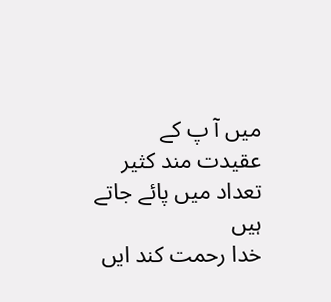میں آ پ کے عقیدت مند کثیر تعداد میں پائے جاتے ہیں
خدا رحمت کند ایں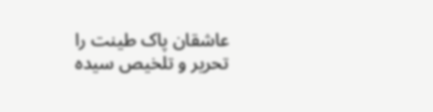عاشقان پاک طینت را
تحریر و تلخیص سیدہ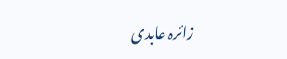زائرہ عابدی